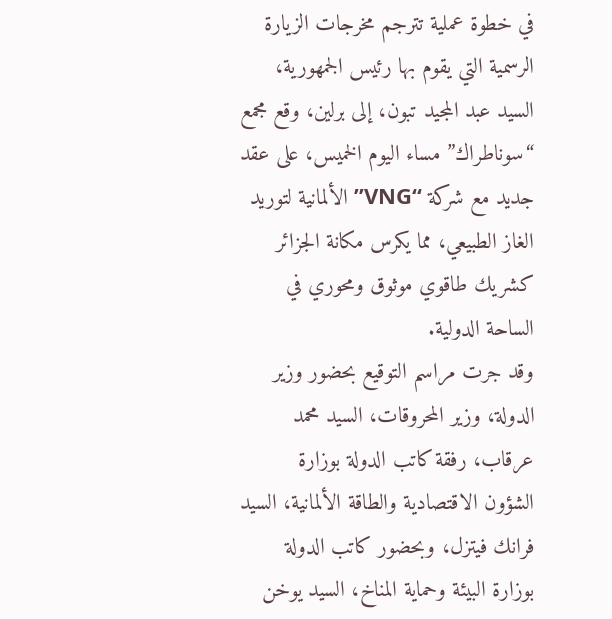في خطوة عملية تترجم مخرجات الزيارة الرسمية التي يقوم بها رئيس الجمهورية، السيد عبد المجيد تبون، إلى برلين، وقع مجمع “سوناطراك” مساء اليوم الخميس، على عقد جديد مع شركة “VNG” الألمانية لتوريد الغاز الطبيعي، مما يكرس مكانة الجزائر كشريك طاقوي موثوق ومحوري في الساحة الدولية.
وقد جرت مراسم التوقيع بحضور وزير الدولة، وزير المحروقات، السيد محمد عرقاب، رفقة كاتب الدولة بوزارة الشؤون الاقتصادية والطاقة الألمانية، السيد فرانك فيتزل، وبحضور كاتب الدولة بوزارة البيئة وحماية المناخ، السيد يوخن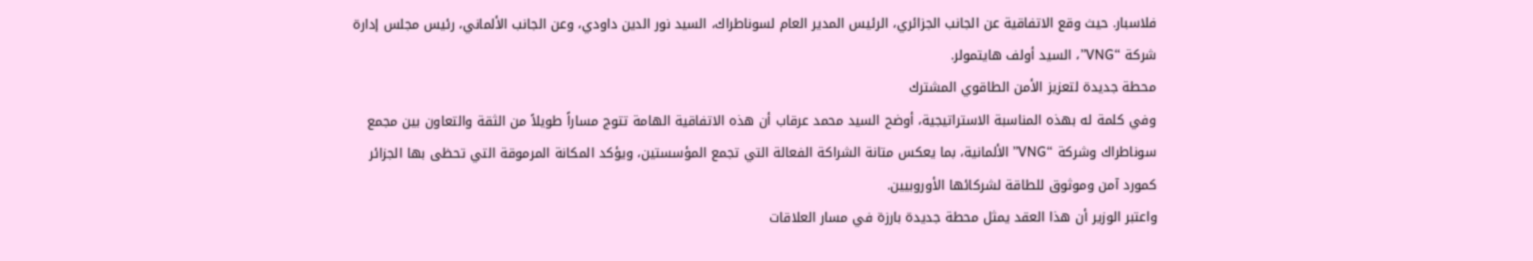فلاسبار. حيث وقع الاتفاقية عن الجانب الجزائري، الرئيس المدير العام لسوناطراك، السيد نور الدين داودي، وعن الجانب الألماني، رئيس مجلس إدارة شركة “VNG”، السيد أولف هايتمولر.
محطة جديدة لتعزيز الأمن الطاقوي المشترك
وفي كلمة له بهذه المناسبة الاستراتيجية، أوضح السيد محمد عرقاب أن هذه الاتفاقية الهامة تتوج مساراً طويلاً من الثقة والتعاون بين مجمع سوناطراك وشركة “VNG” الألمانية، بما يعكس متانة الشراكة الفعالة التي تجمع المؤسستين، ويؤكد المكانة المرموقة التي تحظى بها الجزائر كمورد آمن وموثوق للطاقة لشركائها الأوروبيين.
واعتبر الوزير أن هذا العقد يمثل محطة جديدة بارزة في مسار العلاقات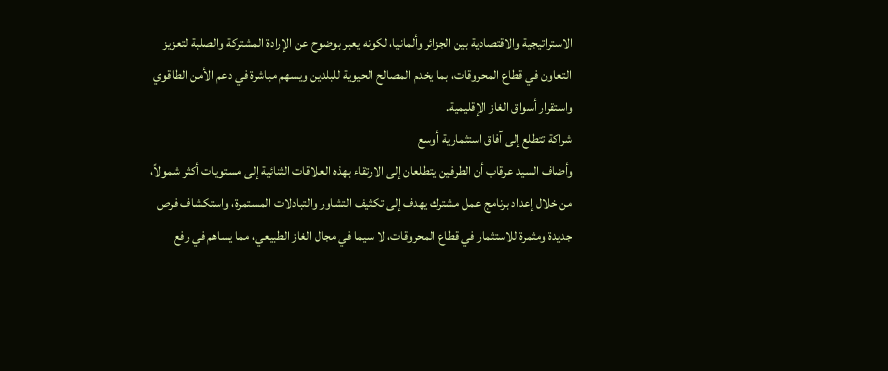الاستراتيجية والاقتصادية بين الجزائر وألمانيا، لكونه يعبر بوضوح عن الإرادة المشتركة والصلبة لتعزيز التعاون في قطاع المحروقات، بما يخدم المصالح الحيوية للبلدين ويسهم مباشرة في دعم الأمن الطاقوي واستقرار أسواق الغاز الإقليمية.
شراكة تتطلع إلى آفاق استثمارية أوسع
وأضاف السيد عرقاب أن الطرفين يتطلعان إلى الارتقاء بهذه العلاقات الثنائية إلى مستويات أكثر شمولاً، من خلال إعداد برنامج عمل مشترك يهدف إلى تكثيف التشاور والتبادلات المستمرة، واستكشاف فرص جديدة ومثمرة للاستثمار في قطاع المحروقات، لا سيما في مجال الغاز الطبيعي، مما يساهم في رفع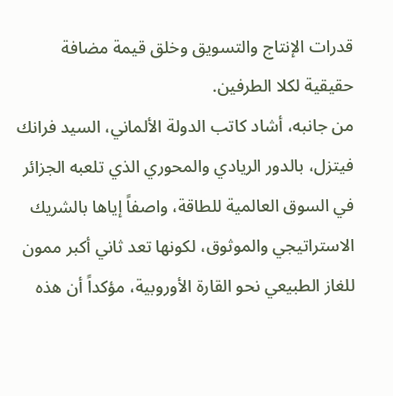قدرات الإنتاج والتسويق وخلق قيمة مضافة حقيقية لكلا الطرفين.
من جانبه، أشاد كاتب الدولة الألماني، السيد فرانك فيتزل، بالدور الريادي والمحوري الذي تلعبه الجزائر في السوق العالمية للطاقة، واصفاً إياها بالشريك الاستراتيجي والموثوق، لكونها تعد ثاني أكبر ممون للغاز الطبيعي نحو القارة الأوروبية، مؤكداً أن هذه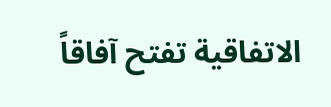الاتفاقية تفتح آفاقاً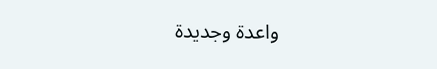واعدة وجديدة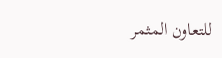للتعاون المثمر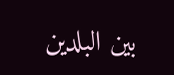بين البلدين